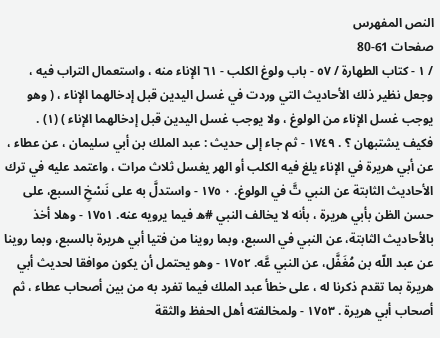النص المفهرس
صفحات 61-80
/ ١ - كتاب الطهارة / ٥٧ - باب ولوغ الكلب - ٦١ الإناء منه ، واستعمال التراب فيه ، وجعل نظير ذلك الأحاديث التي وردت في غسل اليدين قبل إدخالهما الإناء ، ( وهو يوجب غسل الإناء من الولوغ ، ولا يوجب غسل اليدين قبل إدخالهما الإناء ) (١) . فكيف يشتبهان ؟ . ١٧٤٩ - ثم جاء إلى حديث : عبد الملك بن أبي سليمان ، عن عطاء ، عن أبي هريرة في الإناء يلغ فيه الكلب أو الهر يغسل ثلاث مرات ، واعتمد عليه في ترك الأحاديث الثابتة عن النبي تَّ في الولوغ. ٠ ١٧٥ - واستدلَّ به على نَسْخِ السبع، على حسن الظن بأبي هريرة ، بأنه لا يخالف النبي #ه فيما يرويه عنه. ١٧٥١ - وهلا أخذ بالأحاديث الثابتة، عن النبي في السبع، وبما روينا من فتيا أبي هريرة بالسبع، وبما روينا عن عبد اللّه بن مُغَفَّل، عن النبي عَّه. ١٧٥٢ - وهو يحتمل أن يكون موافقا لحديث أبي هريرة بما تقدم ذكرنا له ، على خطأ عبد الملك فيما تفرد به من بين أصحاب عطاء ، ثم أصحاب أبي هريرة . ١٧٥٣ - ولمخالفته أهل الحفظ والثقة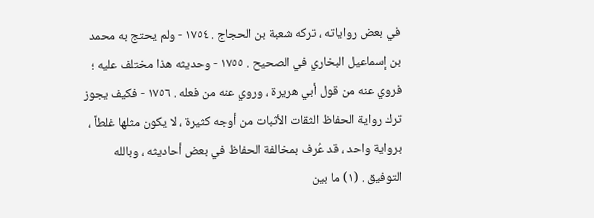في بعض رواياته ، تركه شعبة بن الحجاج . ١٧٥٤ - ولم يحتج به محمد بن إسماعيل البخاري في الصحيح . ١٧٥٥ - وحديثه هذا مختلف عليه ؛ فروي عنه من قول أبي هريرة ، وروي عنه من فعله . ١٧٥٦ - فكيف يجوز ترك رواية الحفاظ الثقات الأثبات من أوجه كثيرة ، لا يكون مثلها غلطاً ، برواية واحد ، قد عُرف بمخالفة الحفاظ في بعض أحاديثه ، وبالله التوفيق . (١) ما بين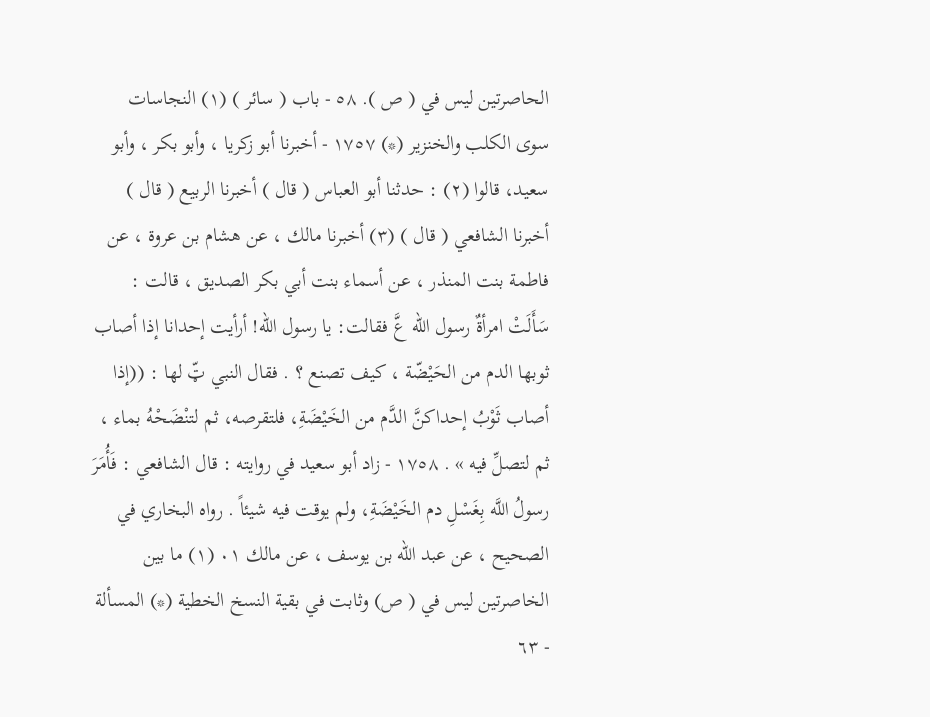الحاصرتين ليس في ( ص ). ٥٨ - باب ( سائر ) (١) النجاسات سوى الكلب والخنزير (*) ١٧٥٧ - أخبرنا أبو زكريا ، وأبو بكر ، وأبو سعيد، قالوا (٢) : حدثنا أبو العباس ( قال ) أخبرنا الربيع ( قال ) أخبرنا الشافعي ( قال ) (٣) أخبرنا مالك ، عن هشام بن عروة ، عن فاطمة بنت المنذر ، عن أسماء بنت أبي بكر الصديق ، قالت : سَأَلَتْ امرأةٌ رسول اللّه عَّ فقالت: يا رسول الله! أرأيت إحدانا إذا أصاب ثوبها الدم من الحَيْضّة ، کیف تصنع ؟ . فقال النبي ټّ لها : ((إذا أصاب ثَوْبُ إحداكنَّ الدَّم من الخَيْضَةِ، فلتقرصه، ثم لتنْضَحْهُ بماء ، ثم لتصلِّ فيه » . ١٧٥٨ - زاد أبو سعيد في روايته : قال الشافعي : فَأُمَرَ رسولُ اللَّه بِغَسْلِ دم الخَيْضَةِ، ولم يوقت فيه شيئاً . رواه البخاري في الصحيح ، عن عبد الله بن يوسف ، عن مالك ٠١ (١) ما بين الخاصرتين ليس في ( ص) وثابت في بقية النسخ الخطية (*) المسألة - ٦٣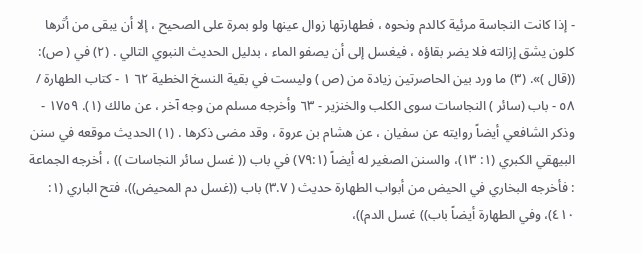- إذا كانت النجاسة مرئية كالدم ونحوه ، فطهارتها زوال عينها ولو بمرة على الصحيح ، إلا أن يبقى من أثرها كلون يشق إزالته فلا يضر بقاؤه ، فيغسل إلى أن يصفو الماء ، بدليل الحديث النبوي التالي . (٢) في ( ص): ((قال )». (٣) ما ورد بين الحاصرتين زيادة من (ص ) وليست في بقية النسخ الخطية ٦٢ ١ - كتاب الطهارة / ٥٨ - باب (سائر ) النجاسات سوى الكلب والخنزير - ٦٣ وأخرجه مسلم من وجه آخر ، عن مالك (١). ١٧٥٩ - وذكر الشافعي أيضاً روايته عن سفيان ، عن هشام بن عروة ، وقد مضى ذكرها . (١) الحديث موقعه في سنن البيهقي الكبري (١: ١٣)، والسنن الصغير له أيضاً (٧٩:١) في باب (( غسل سائر النجاسات )) ، أخرجه الجماعة : فأخرجه البخاري في الحيض من أبواب الطهارة حديث ( ٣.٧) باب ((غسل دم المحيض))، فتح الباري (١: ٤١٠)، وفي الطهارة أيضاً باب)) غسل الدم))،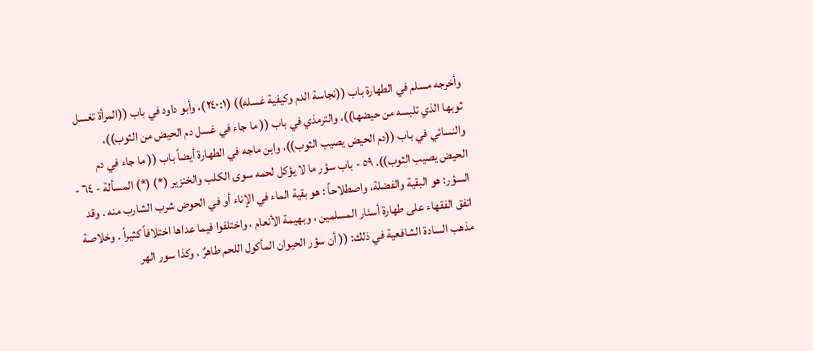وأخرجه مسلم في الطهارة باب ((نجاسة الدم وكيفية غسله)) (٢٤٠:١)، وأبو داود في باب ((المرأة تغسل ثوبها الذي تلبسه من حيضها))، والترمذي في باب (( ما جاء في غسل دم الحيض من الثوب))، والنسائي في باب ((دم الحيض يصيب الثوب))، وابن ماجه في الطهارة أيضاً باب (( ما جاء في دم الحيض يصيب الثوب)). ٥٩ - باب سؤر ما لا يؤكل لحمه سوى الكلب والخنزير (*) (*) المسألة - ٦٤ - السؤر: هو البقية والفضلة، واصطلاحاً : هو بقية الماء في الإناء أو في الحوض شرب الشارب منه . وقد اتفق الفقهاء على طهارة أسئار المسلمين ، وبهيمة الأنعام ، واختلفوا فيما عداها اختلافاً كثيراً . وخلاصة مذهب السادة الشافعية في ذلك: (( أن سؤر الحيوان المأكول اللحم طاهرٌ ، وكذا سور الهر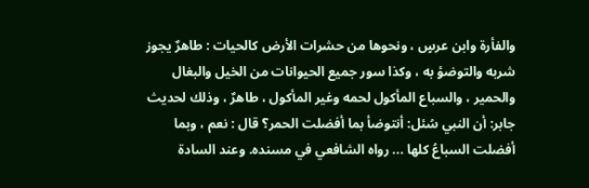والفأرة وابن عرسٍ ، ونحوها من حشرات الأرض كالحيات : طاهرٌ يجوز شربه والتوضؤ به ، وكذا سور جميع الحيوانات من الخيل والبغال والحمير ، والسباع المأكول لحمه وغير المأكول ، طاهرٌ ، وذلك لحديث جابر: أن النبي سُئل: أنتوضأ بما أفضلت الحمر؟ قال : نعم ، وبما أفضلت السباعُ كلها ... رواه الشافعي في مسنده. وعند السادة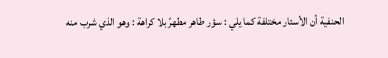الحنفية أن الأسئار مختلفة كما يلي : سؤر طاهر مطهرً بلا كراهة : وهو الذي شرب منه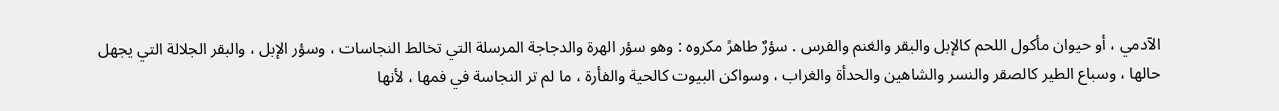الآدمي ، أو حيوان مأكول اللحم كالإبل والبقر والغنم والفرس . سؤرٌ طاهرً مكروه : وهو سؤر الهرة والدجاجة المرسلة التي تخالط النجاسات ، وسؤر الإبل ، والبقر الجلالة التي يجهل حالها ، وسباع الطير كالصقر والنسر والشاهين والحدأة والغراب ، وسواكن البيوت كالحية والفأرة ، ما لم تر النجاسة في فمها ، لأنها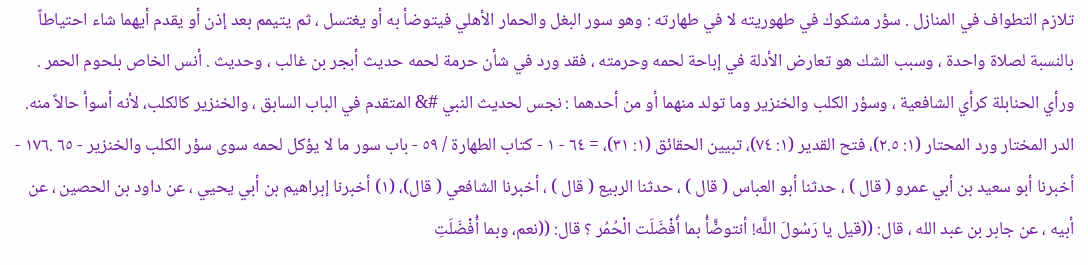تلازم التطواف في المنازل . سؤر مشكوك في طهوريته لا في طهارته : وهو سور البغل والحمار الأهلي فيتوضأ به أو يغتسل ، ثم يتيمم بعد إذن أو يقدم أيهما شاء احتياطاً بالنسبة لصلاة واحدة ، وسبب الشك هو تعارض الأدلة في إباحة لحمه وحرمته ، فقد ورد في شأن حرمة لحمه حديث أبجر بن غالب ، وحديث . أنس الخاص بلحوم الحمر . ورأي الحنابلة كرأي الشافعية ، وسؤر الكلب والخنزير وما تولد منهما أو من أحدهما : نجس لحديث النبي #& المتقدم في الباب السابق ، والخنزير كالكلب، لأنه أسوأ حالاً منه. الدر المختار ورد المحتار (١: ٢.٥)، فتح القدير (١: ٧٤)، تبيين الحقائق (١: ٣١)، = ٦٤ - ١ - كتاب الطهارة / ٥٩ - باب سور ما لا يؤكل لحمه سوى سؤر الكلب والخنزير - ٦٥ .١٧٦ - أخبرنا أبو سعيد بن أبي عمرو ( قال ) ، حدثنا أبو العباس ( قال ) ، حدثنا الربيع ( قال ) ، أخبرنا الشافعي ( قال)، (١) أخبرنا إبراهيم بن أبي يحيي ، عن داود بن الحصين ، عن أبيه ، عن جابر بن عبد الله ، قال: ((قيل يا رَسُولَ اللَّه! أنتوضَّأُ بما أُفْضَلَت الْحُمُر ؟ قال: ((نعم، وبما أُفْضَلَتِ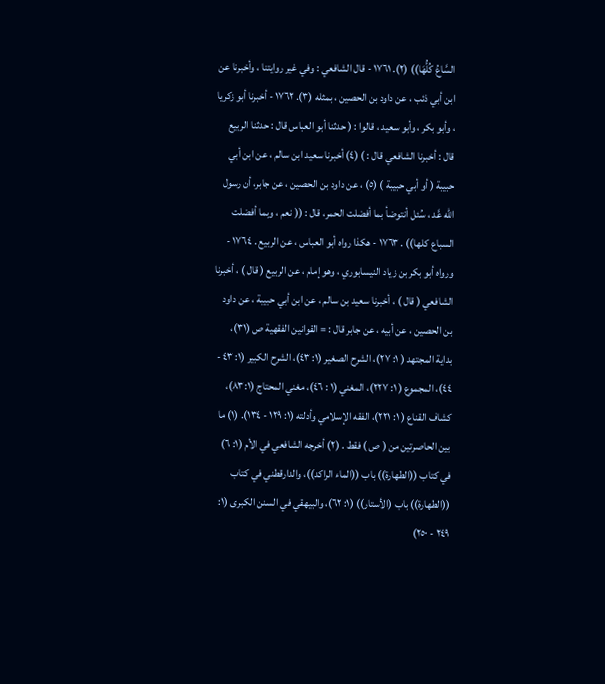السَّاعُ كُلُّهَا)) (٢). ١٧٦١ - قال الشافعي : وفي غير روايتنا ، وأخبرنا عن ابن أبي ذئب ، عن داود بن الحصين ، بمثله (٣). ١٧٦٢ - أخبرنا أبو زكريا ، وأبو بكر ، وأبو سعيد ، قالوا : ( حدثنا أبو العباس قال : حدثنا الربيع قال : أخبرنا الشافعي قال : ) (٤) أخبرنا سعيد ابن سالم ، عن ابن أبي حبيبة ( أو أبي حبيبة ) (٥) ، عن داود بن الحصين ، عن جابر، أن رسول اللّه عَّد ، سُئل أنتوضأ بما أفضلت الحمر، قال : (( نعم ، وبما أفضلت السباع كلها)) . ١٧٦٣ - هكذا رواه أبو العباس ، عن الربيع . ١٧٦٤ - ورواه أبو بكر بن زياد النيسابوري ، وهو إمام ، عن الربيع ( قال ) ، أخبرنا الشافعي ( قال ) ، أخبرنا سعيد بن سالم ، عن ابن أبي حبيبة ، عن داود بن الحصين ، عن أبيه ، عن جابر قال : = القوانين الفقهية ص (٣١)، بداية المجتهد ( ١: ٢٧)، الشرح الصغير (١: ٤٣)، الشرح الكبير (١: ٤٣ - ٤٤)، المجموع ( ١: ٢٢٧)، المغني (١ : ٤٦)، مغني المحتاج (٨٣:١)، كشاف القناع ( ١: ٢٢١)، الفقه الإسلامي وأدلته (١: ١٢٩ - ١٣٤). (١) ما بين الحاصرتين من ( ص ) فقط . (٢) أخرجه الشافعي في الأم (١: ٦) في كتاب ((الطهارة)) باب ((الماء الراكد))، والدارقطني في كتاب ((الطهارة)) باب (الأستار)) (١: ٦٢)، والبيهقي في السنن الكبرى (١: ٢٤٩ - ٢٥٠)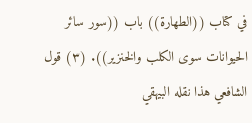في كتاب ((الطهارة)) باب ((سور سائر الحيوانات سوى الكلب والخنزير)). (٣) قول الشافعي هذا نقله البيهقي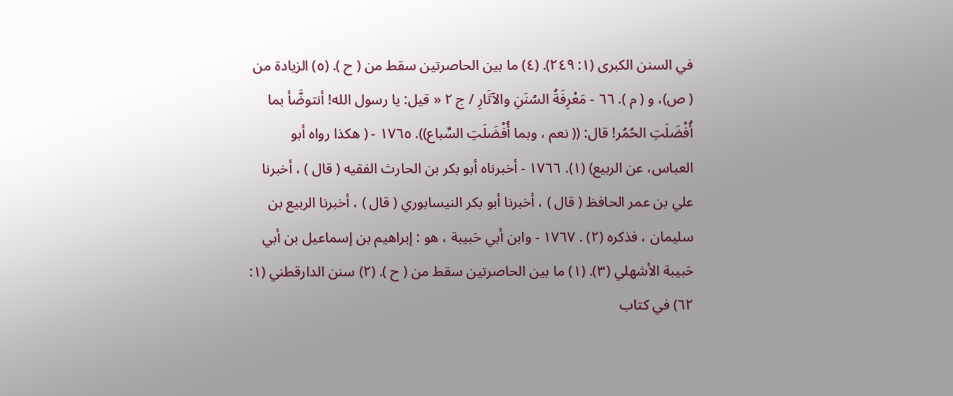في السنن الكبرى (١: ٢٤٩). (٤) ما بين الحاصرتين سقط من ( ح ). (٥) الزيادة من ( ص)، و ( م ). ٦٦ - مَعْرِفَةُ السُنَنِ والآثَارِ / ج ٢ « قيل: يا رسول الله! أنتوضَّأ بما أُفْضَلَتِ الحُمُر! قال: (( نعم ، وبما أُفْضَلَتِ السِّباع)). ١٧٦٥ - ( هكذا رواه أبو العباس، عن الربيع) (١). ١٧٦٦ - أخبرناه أبو بكر بن الحارث الفقيه ( قال ) ، أخبرنا علي بن عمر الحافظ ( قال ) ، أخبرنا أبو بكر النيسابوري ( قال ) ، أخبرنا الربيع بن سليمان ، فذكره (٢) . ١٧٦٧ - وابن أبي حَبيبة ، هو : إبراهيم بن إسماعيل بن أبي حَبيبة الأشهلي (٣). (١) ما بين الحاصرتين سقط من ( ح ). (٢) سنن الدارقطني (١: ٦٢) في كتاب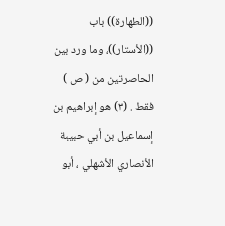((الطهارة)) باب ((الأستار))، وما ورد بين الحاصرتين من ( ص ) فقط . (٣) هو إبراهيم بن إسماعيل بن أبي حبيبة الأنصاري الأشهلي ، أبو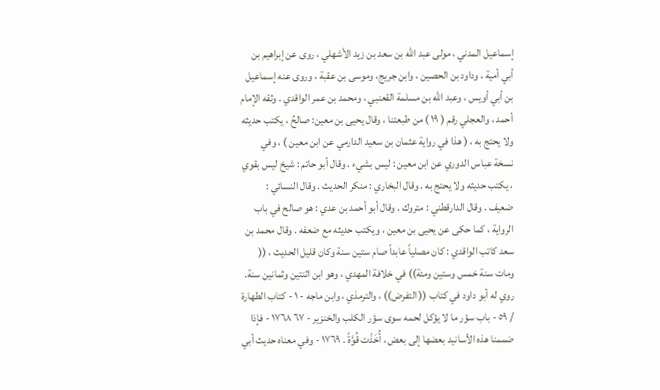إسماعيل المدني ، مولى عبد الله بن سعد بن زيد الأشهلي ، روى عن إبراهيم بن أبي أمية ، وداود بن الحصين ، وابن جريج، وموسى بن عقبة ، وروى عنه إسماعيل بن أبي أويس ، وعبد الله بن مسلمة القعنبي ، ومحمد بن عمر الواقدي . وثقه الإمام أحمد ، والعجلي رقم ( ١٩ ) من طبعتنا ، وقال يحيى بن معين: صالحُ ، يكتب حديثه ولا يحتج به ، ( هذا في رواية عثمان بن سعيد الدارمي عن ابن معين ) ، وفي نسخة عباس الدوري عن ابن معين : ليس بشيء . وقال أبو حاتم : شيخ ليس بقوي ، یکتب حديثه ولا يحتج به . وقال البخاري : منكر الحديث . وقال النسائي : ضعيف . وقال الدارقطني : متروك . وقال أبو أحمد بن عدي : هو صالح في باب الرواية ، كما حكى عن يحيى بن معين ، ويكتب حديثه مع ضعفه . وقال محمد بن سعد كاتب الواقدي : كان مصلياً عابداً صام ستين سنة وكان قليل الحديث ، (( ومات سنة خمس وستين ومئة)) في خلافة المهدي ، وهو ابن اثنتين وثمانين سنة. روي له أبو داود في كتاب (( التفرض)) ، والترمذي ، وابن ماجه - ١ - كتاب الطهارة / ٥٩ - باب سؤر ما لا يؤكل لحمه سوى سؤر الكلب والخنزير - ٦٧ ١٧٦٨ - فإذا ضممنا هذه الأسانيد بعضها إلى بعض ، أُخَذْت قُوَّةً . ١٧٦٩ - وفي معناه حديث أبي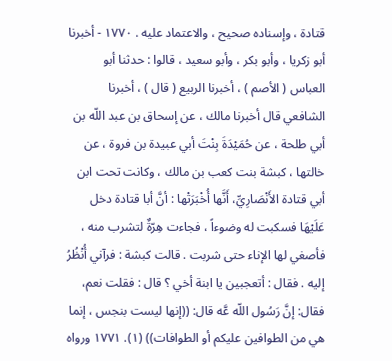قتادة ، وإسناده صحيح ، والاعتماد عليه . ١٧٧٠ - أخبرنا أبو زكريا ، وأبو بكر ، وأبو سعيد ، قالوا : حدثنا أبو العباس ( الأصم ) ، أخبرنا الربيع ( قال ) ، أخبرنا الشافعي قال أخبرنا مالك ، عن إسحاق بن عبد اللّه بن أبي طلحة ، عن حُمَيْدَةَ بِنْتَ أبي عبيدة بن فروة ، عن خالتها ، كبشة بنت كعب بن مالك ، وكانت تحت ابن أبي قتادة الأَنْصَارِيِّ، أَنَّها أُخْبَرَتْها : أنَّ أبا قتادة دخل عَلَيْهَا فسكبت له وضوءاً ، فجاءت هِرّةٌ لتشرب منه ، فأصغي لها الإناء حتى شربت . قالت كبشة : فرآني أُنْظُرُ إليه . فقال : أتعجبين يا ابنة أخي ؟ قال : فقلت نعم، فقال: إنَّ رَسُول اللّه عَّه قال: ((إنها ليست بنجس ، إنما هي من الطوافين عليكم أو الطوافات)) (١). ١٧٧١ ورواه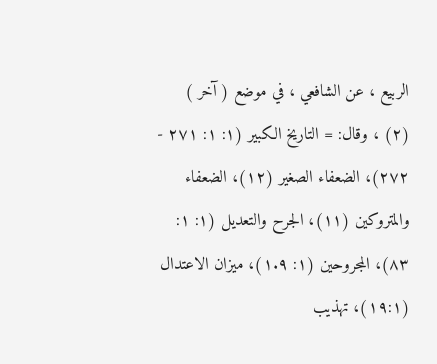الربيع ، عن الشافعي ، في موضع ( آخر ) (٢) ، وقال: = التاريخ الكبير (١: ١: ٢٧١ - ٢٧٢)، الضعفاء الصغير (١٢)، الضعفاء والمتروكين (١١)، الجرح والتعديل (١: ١: ٨٣)، المجروحين (١: ١.٩)، ميزان الاعتدال (١٩:١)، تهذيب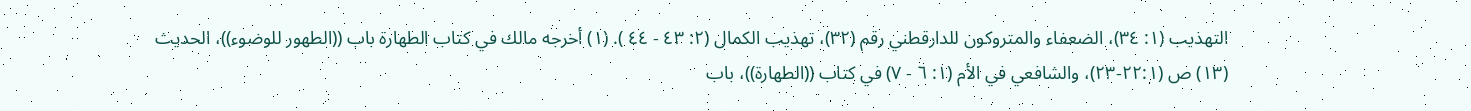التهذيب (١: ٣٤)، الضعفاء والمتروكون للدارقطني رقم (٣٢)، تهذيب الكمال (٢: ٤٣ - ٤٤ ). (١) أخرجه مالك في كتاب الطهارة باب ((الطهور للوضوء))، الحديث (١٣) ص (٢٢:١-٢٣)، والشافعي في الأم (١: ٦ - ٧) في كتاب ((الطهارة))، باب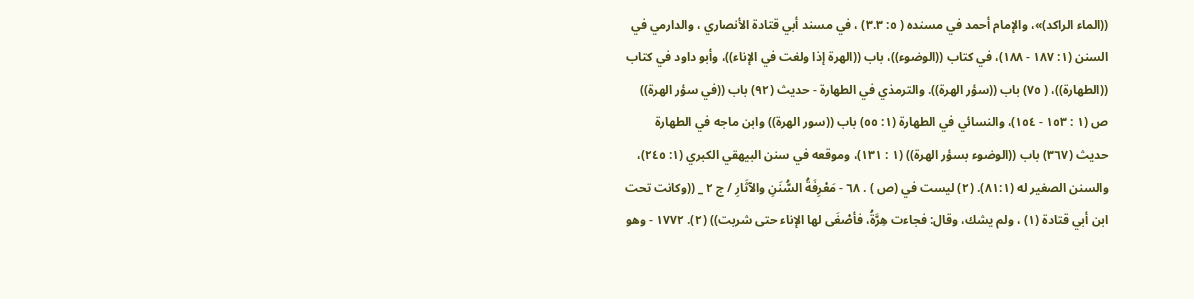((الماء الراكد)»، والإمام أحمد في مسنده ( ٥: ٣.٣) ، في مسند أبي قتادة الأنصاري ، والدارمي في السنن (١: ١٨٧ - ١٨٨)، في كتاب ((الوضوء))، باب ((الهرة إذا ولغت في الإناء))، وأبو داود في كتاب ((الطهارة))، ( ٧٥) باب ((سؤر الهرة)). والترمذي في الطهارة - حديث (٩٢) باب ((في سؤر الهرة)) ص (١ : ١٥٣ - ١٥٤)، والنسائي في الطهارة (١: ٥٥) باب ((سور الهرة)) وابن ماجه في الطهارة حديث (٣٦٧) باب ((الوضوء بسؤر الهرة)) (١ : ١٣١)، وموقعه في سنن البيهقي الكبري (١: ٢٤٥)، والسنن الصغير له (٨١:١). (٢) ليست في (ص ) . ٦٨ - مَعْرِفَةُ السُّنَنِ والآثَارِ / ج ٢ _ ((وكانت تحت ابن أبي قتادة (١) ، ولم يشك، وقال: فجاءت هِرَّةُ، فأصْغَى لها الإناء حتى شربت)) (٢). ١٧٧٢ - وهو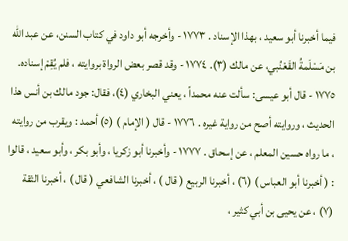فيما أخبرنا أبو سعيد ، بهذا الإسناد . ١٧٧٣ - وأخرجه أبو داود في كتاب السنن، عن عبد الله بن مَسْلَمةُ القَعْنُبي، عن مالك (٣). ١٧٧٤ - وقد قصر بعض الرواة بروايته ، فلم يُقِمْ إسناده. ١٧٧٥ - قال أبو عيسى: سألت عنه محمداً ، يعني البخاري (٤)، فقال: جود مالك بن أنس هذا الحديث ، وروايته أصح من رواية غيره . ١٧٧٦ - قال ( الإمام ) (٥) أحمد : ويقرب من روايته ، ما رواه حسين المعلم ، عن إسحاق . ١٧٧٧ - وأخبرنا أبو زكريا ، وأبو بكر ، وأبو سعيد ، قالوا : ( أخبرنا أبو العباس ) (٦) ، أخبرنا الربيع ( قال ) ، أخبرنا الشافعي ( قال ) ، أخبرنا الثقة (٧) ، عن يحيى بن أبي كثير ،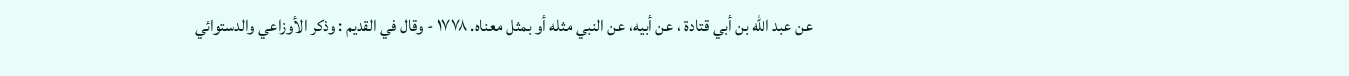عن عبد الله بن أبي قتادة ، عن أبيه، عن النبي مثله أو بمثل معناه. ١٧٧٨ - وقال في القديم : وذكر الأوزاعي والدستوائي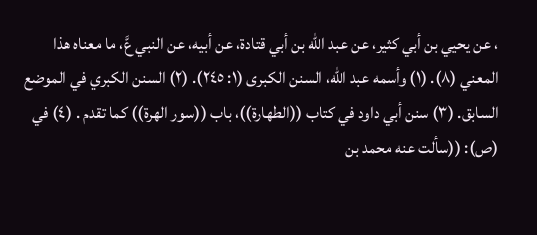، عن يحيي بن أبي كثير، عن عبد الله بن أبي قتادة، عن أبيه، عن النبي عَّ، ما معناه هذا المعني (٨). (١) وأسمه عبد الله، السنن الكبرى (١: ٢٤٥). (٢) السنن الكبري في الموضع السابق. (٣) سنن أبي داود في كتاب ((الطهارة))، باب ((سور الهرة)) كما تقدم . (٤) في (ص): ((سألت عنه محمد بن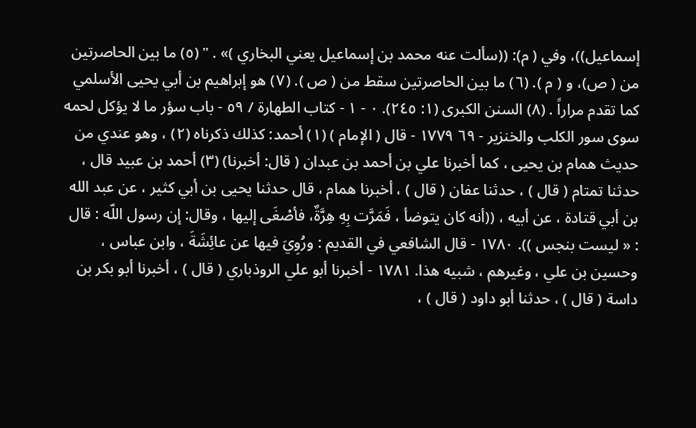إسماعيل))، وفي ( م): ((سألت عنه محمد بن إسماعيل يعني البخاري )» . " (٥) ما بين الحاصرتين من ( ص)، و ( م ). (٦) ما بين الحاصرتين سقط من ( ص ). (٧) هو إبراهيم بن أبي يحيى الأسلمي كما تقدم مراراً . (٨) السنن الكبرى (١: ٢٤٥). ٠ - ١ - كتاب الطهارة / ٥٩ - باب سؤر ما لا يؤكل لحمه سوى سور الكلب والخنزير - ٦٩ ١٧٧٩ - قال ( الإمام ) (١) أحمد: كذلك ذكرناه (٢) ، وهو عندي من حديث همام بن يحيى ، كما أخبرنا علي بن أحمد بن عبدان ( قال: أخبرنا) (٣) أحمد بن عبيد قال ، حدثنا تمتام ( قال ) ، حدثنا عفان ( قال ) ، أخبرنا همام ، قال حدثنا يحيى بن أبي كثير ، عن عبد الله بن أبي قتادة ، عن أبيه ، ((أنه كان يتوضأ ، فَمَرَّت بِهِ هِرَّةٌ، فأصْغَى إليها ، وقال: إن رسول اللّه : قال : « ليست بنجس )). ١٧٨٠ - قال الشافعي في القديم : ورُوِيَ فيها عن عائِشَةَ ، وابن عباس ، وحسين بن علي ، وغيرهم ، شبيه هذا. ١٧٨١ - أخبرنا أبو علي الروذباري ( قال ) ، أخبرنا أبو بكر بن داسة ( قال ) ، حدثنا أبو داود ( قال ) ،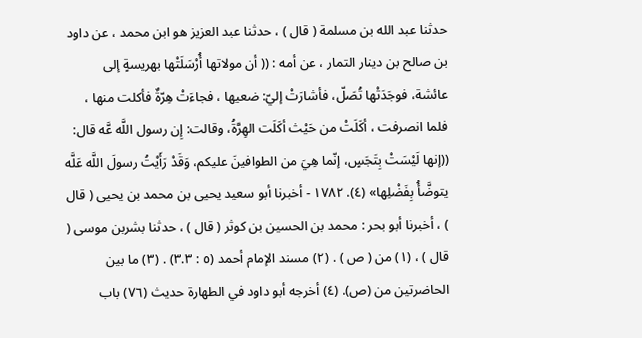حدثنا عبد الله بن مسلمة ( قال ) ، حدثنا عبد العزيز هو ابن محمد ، عن داود بن صالح بن دينار التمار ، عن أمه : (( أن مولاتها أُرْسَلَتْها بهريسةٍ إلى عائشة، فوجَدَتْها تُصَلّ، فأشارَتْ إليّ: ضعيها ، فجاءَتْ هِرّةٌ فأكلت منها ، فلما انصرفت ، أكَلَتْ من حَيْث أكَلَت الهِرَّةُ، وقالت: إِن رسول اللَّه عَّه قال: ((إنها لَيْسَتْ بِتَجَسٍ، إنّما هِيَ من الطوافينَ عليكم، وَقَدْ رَأَيْتُ رسولَ اللَّه عَلَّه يتوضَّأُ بِفَضْلِها» (٤). ١٧٨٢ - أخبرنا أبو سعيد يحيى بن محمد بن يحيى ( قال ) ، أخبرنا أبو بحر : محمد بن الحسين بن كوثر ( قال ) ، حدثنا بشربن موسى ( قال ) ، (١) من ( ص ) . (٢) مسند الإمام أحمد (٥ : ٣.٣) . (٣) ما بين الحاضرتين من (ص). (٤) أخرجه أبو داود في الطهارة حديث (٧٦) باب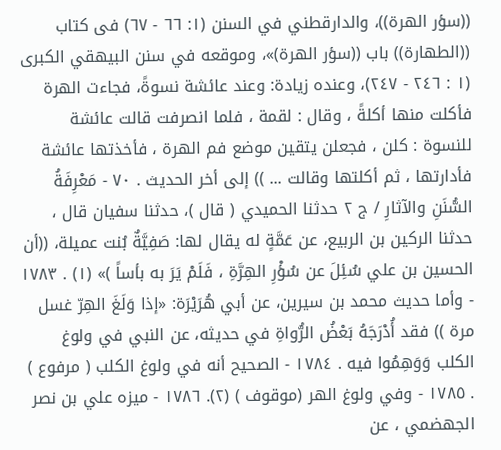((سؤر الهرة))، والدارقطني في السنن (١: ٦٦ - ٦٧) فى كتاب ((الطهارة)) باب ((سؤر الهرة)»، وموقعه في سنن البيهقي الكبرى (١ : ٢٤٦ - ٢٤٧)، وعنده زيادة: وعند عائشة نسوةً، فجاءت الهرة فأكلت منها أكلةً ، وقال : لقمة ، فلما انصرفت قالت عائشة للنسوة : كلن ، فجعلن يتقين موضع فم الهرة ، فأخذتها عائشة فأدارتها ، ثم أكلتها وقالت ... )) إلى أخر الحديث . ٧٠ - مَعْرِفَةُ السُّنَنِ والآثارِ / ج ٢ حدثنا الحميدي ( قال )، حدثنا سفيان قال ، حدثنا الركين بن الربيع، عن عَمَّةٍ له يقال لها: صَفِيَّةٌ بُنت عميلة، ((أن الحسين بن علي سُئِلَ عن سُؤْرِ الهِرَّةِ ، فَلَمْ يَرَ به بأساً )» (١) . ١٧٨٣ - وأما حديث محمد بن سيرين، عن أبي هُرَيْرَة: «إذا وَلَغَ الهِرّ غسل مرة )) فقد أُدْرَجَهُ بَعْضُ الرُّواةِ في حديثه، عن النبي في ولوغ الكلب وَوَهِمُوا فيه . ١٧٨٤ - الصحيح أنه في ولوغ الكلب ( مرفوع ) . ١٧٨٥ - وفي ولوغ الهر (موقوف ) (٢). ١٧٨٦ - ميزه علي بن نصر الجهضمي ، عن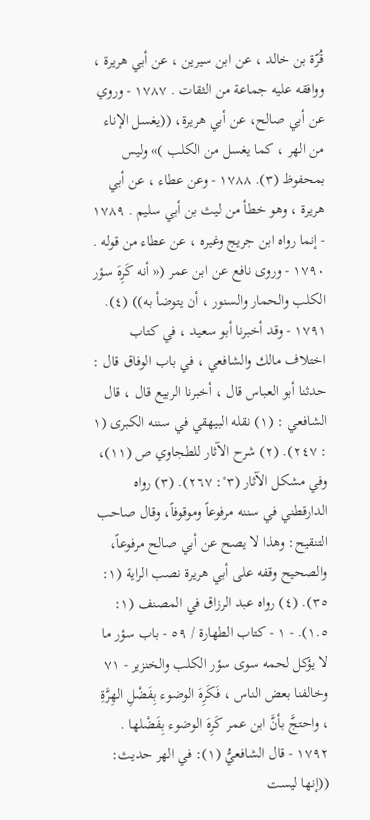قُرّة بن خالد ، عن ابن سيرين ، عن أبي هريرة ، ووافقه عليه جماعة من الثقات . ١٧٨٧ - وروي عن أبي صالح، عن أبي هريرة، ((يغسل الإناء من الهر ، كما يغسل من الكلب )» وليس بمحفوظ (٣). ١٧٨٨ - وعن عطاء ، عن أبي هريرة ، وهو خطأ من ليث بن أبي سليم . ١٧٨٩ - إنما رواه ابن جريج وغيره ، عن عطاء من قوله . ١٧٩٠ - وروى نافع عن ابن عمر (« أنه كَرِهَ سؤر الكلب والحمار والسنور ، أن يتوضأ به)) (٤). ١٧٩١ - وقد أخبرنا أبو سعيد ، في كتاب اختلاف مالك والشافعي ، في باب الوفاق قال : حدثنا أبو العباس قال ، أخبرنا الربيع قال ، قال الشافعي : (١) نقله البيهقي في سننه الكبرى (١ : ٢٤٧). (٢) شرح الآثار للطجاوي ص (١١)، وفي مشكل الآثار (٣°: ٢٦٧). (٣) رواه الدارقطني في سننه مرفوعاً وموقوفاً، وقال صاحب التنقيح: وهذا لا يصح عن أبي صالح مرفوعاً، والصحيح وقفه على أبي هريرة نصب الراية (١: ٣٥). (٤) رواه عبد الرزاق في المصنف (١: ١.٥). - ١ - كتاب الطهارة / ٥٩ - باب سؤر ما لا يؤكل لحمه سوى سؤر الكلب والخنزير - ٧١ وخالفنا بعض الناس ، فَكَرِهَ الوضوء بِفَضْلِ الهِرَّةِ ، واحتجَّ بأنَّ ابن عمر كَرِهَ الوضوء بِفَضْلها . ١٧٩٢ - قال الشافعيُّ (١): في الهر حديث: ((إنها ليست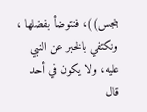بنجس))، فنتوضأ بفضلها ، ونكتفي بالخبر عن النبي عليه، ولا يكون في أحد قال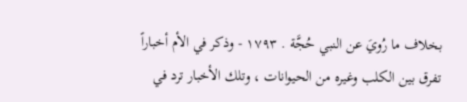بخلاف ما رُويَ عن النبي حُجَّة . ١٧٩٣ - وذكر في الأم أخباراً تفرق بين الكلب وغيره من الحيوانات ، وتلك الأخبار ترد في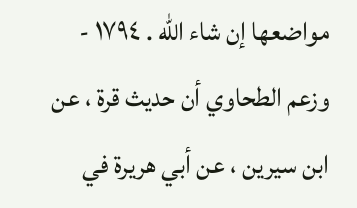مواضعها إن شاء الله . ١٧٩٤ - وزعم الطحاوي أن حديث قرة ، عن ابن سيرين ، عن أبي هريرة في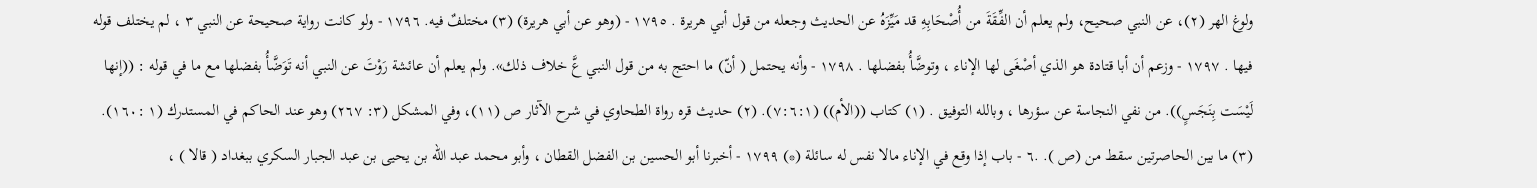ولوغ الهر (٢)، عن النبي صحيح، ولم يعلم أن الفِّقَةَ من أُصْحَابِهِ قد مَيِّزَهُ عن الحديث وجعله من قول أبي هريرة . ١٧٩٥ - (وهو عن أبي هريرة) (٣) مختلفٌ فيه. ١٧٩٦ - ولو كانت رواية صحيحة عن النبي ٣ ، لم يختلف قوله فيها . ١٧٩٧ - وزعم أن أبا قتادة هو الذي أصْغَى لها الإناء ، وتوضَّأُ بفضلها . ١٧٩٨ - وأنه يحتمل ( أنّ) ما احتج به من قول النبي عَّ خلاف ذلك». ولم يعلم أن عائشة رَوْتَ عن النبي أنه تَوَضَّأُ بفضلها مع ما في قوله : ((إنها لَيْسَت بِنَجَسٍ)). من نفي النجاسة عن سؤرها ، وبالله التوفيق . (١) كتاب ((الأم)) (٧:٦:١). (٢) حديث قره رواة الطحاوي في شرح الآثار ص (١١)، وفي المشكل (٣: ٢٦٧) وهو عند الحاكم في المستدرك (١ :١٦٠). (٣) ما بين الحاصرتين سقط من (ص ). .٦ - باب إذا وقع في الإناء مالا نفس له سائلة (*) ١٧٩٩ - أخبرنا أبو الحسين بن الفضل القطان ، وأبو محمد عبد الله بن يحيى بن عبد الجبار السكري ببغداد ( قالا ) ،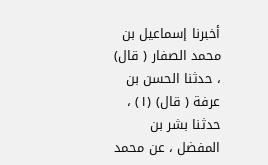أخبرنا إسماعيل بن محمد الصفار ( قال) ، حدثنا الحسن بن عرفة ( قال) (١) ، حدثنا بشر بن المفضل ، عن محمد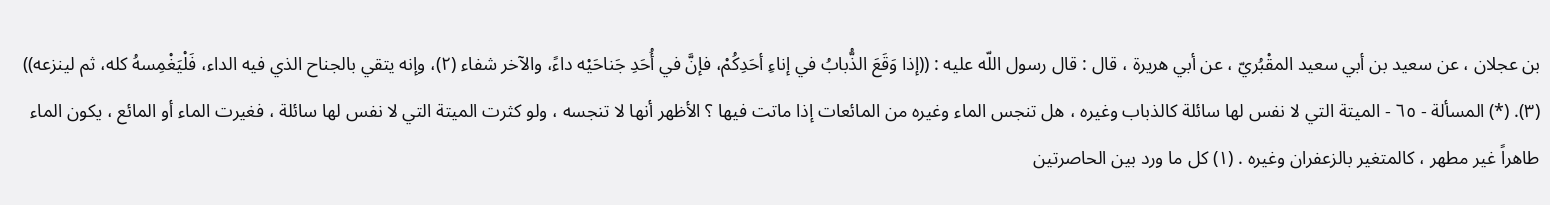بن عجلان ، عن سعيد بن أبي سعيد المقْبُريّ ، عن أبي هريرة ، قال : قال رسول اللّه عليه : ((إذا وَقَعَ الذُّبابُ في إناءِ أحَدِكُمْ، فإنَّ في أُحَدِ جَناحَيْه داءً، والآخر شفاء (٢)، وإنه يتقي بالجناح الذي فيه الداء، فَلْيَغْمِسهُ كله، ثم لينزعه)) (٣). (*) المسألة - ٦٥ - الميتة التي لا نفس لها سائلة كالذباب وغيره ، هل تنجس الماء وغيره من المائعات إذا ماتت فيها ؟ الأظهر أنها لا تنجسه ، ولو كثرت الميتة التي لا نفس لها سائلة ، فغيرت الماء أو المائع ، يكون الماء طاهراً غير مطهر ، کالمتغير بالزعفران وغيره . (١) كل ما ورد بين الحاصرتين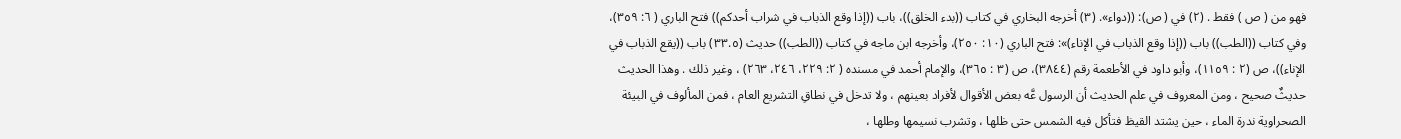فهو من ( ص ) فقط . (٢) في ( ص): ((دواء». (٣) أخرجه البخاري في كتاب ((بدء الخلق))، باب ((إذا وقع الذباب في شراب أحدكم)) فتح الباري ( ٦: ٣٥٩)، وفي كتاب ((الطب)) باب ((إذا وقع الذباب في الإناء)»: فتح الباري (١٠: ٢٥٠)، وأخرجه ابن ماجه في كتاب ((الطب)) حديث (٣٣.٥) باب ((يقع الذباب في الإناء))، ص (٢ : ١١٥٩)، وأبو داود في الأطعمة رقم (٣٨٤٤)، ص (٣ : ٣٦٥)، والإمام أحمد في مسنده ( ٢: ٢٢٩، ٢٤٦، ٢٦٣) ، وغير ذلك . وهذا الحديث حديثٌ صحيح ، ومن المعروف في علم الحديث أن الرسول عَّه بعض الأقوال لأفراد بعينهم ، ولا تدخل في نطاقِ التشريع العام ، فمن المألوف في البيئة الصحراوية ندرة الماء ، حين يشتد القيظ فتأكل فيه الشمس حتى ظلها ، وتشرب نسيمها وطلها ،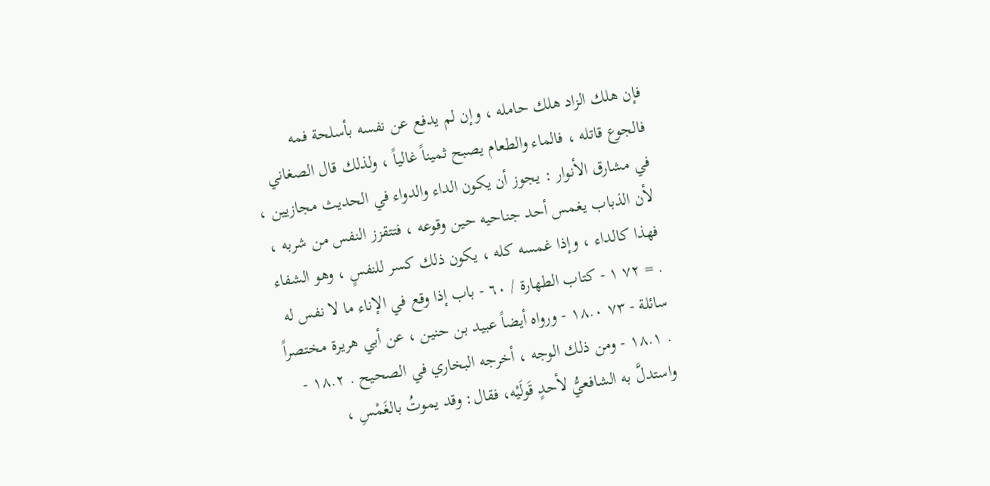فإن هلك الزاد هلك حامله ، وإن لم يدفع عن نفسه بأسلحة فمه فالجوع قاتله ، فالماء والطعام يصبح ثميناً غالياً ، ولذلك قال الصغاني في مشارق الأنوار : يجوز أن يكون الداء والدواء في الحديث مجازيين ، لأن الذباب يغمس أحد جناحيه حين وقوعه ، فتتقزز النفس من شربه ، فهذا كالداء ، وإذا غمسه كله ، يكون ذلك كسر للنفسٍ ، وهو الشفاء . = ٧٢ ١ - كتاب الطهارة / ٦٠ - باب إذا وقع في الإناء ما لا نفس له سائلة - ٧٣ ١٨.٠ - ورواه أيضاً عبيد بن حنين ، عن أبي هريرة مختصراً . ١٨.١ - ومن ذلك الوجه ، أخرجه البخاري في الصحيح . ١٨.٢ - واستدلَّ به الشافعيُّ لأحدٍ قَولَيْه، فقال: وقد يموتُ بالغَمْسِ ،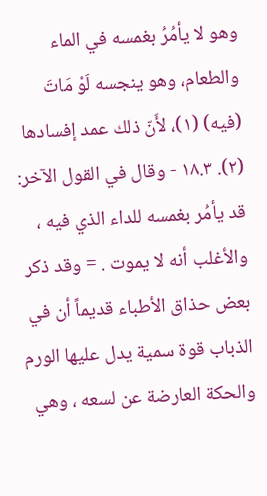وهو لا يأمُرُ بغمسه في الماء والطعام، وهو ينجسه لَوْ مَاتَ (فيه) (١)، لأَنّ ذلك عمد إفسادها (٢). ١٨.٣ - وقال في القول الآخر: قد يأمُر بغمسه للداء الذي فيه ، والأغلب أنه لا يموت . = وقد ذكر بعض حذاق الأطباء قديماً أن في الذباب قوة سمية يدل عليها الورم والحكة العارضة عن لسعه ، وهي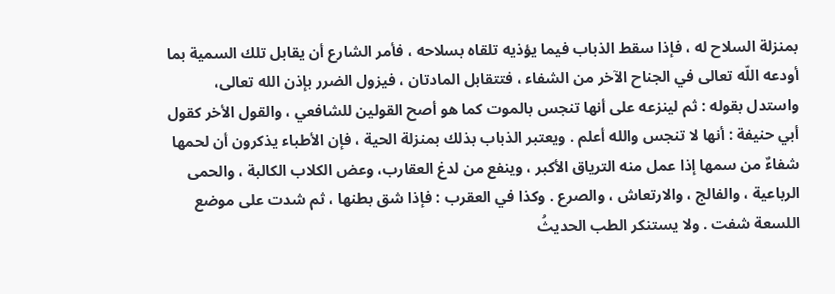بمنزلة السلاح له ، فإذا سقط الذباب فيما يؤذيه تلقاه بسلاحه ، فأمر الشارع أن يقابل تلك السمية بما أودعه اللّه تعالى في الجناح الآخر من الشفاء ، فتتقابل المادتان ، فيزول الضرر بإذن الله تعالى، واستدل بقوله : ثم لينزعه على أنها تنجس بالموت كما هو أصح القولين للشافعي ، والقول الأخر كقول أبي حنيفة : أنها لا تنجس والله أعلم . ويعتبر الذباب بذلك بمنزلة الحية ، فإن الأطباء يذكرون أن لحمها شفاءٌ من سمها إذا عمل منه الترياق الأكبر ، وينفع من لدغ العقارب، وعض الكلاب الكالبة ، والحمى الرباعية ، والفالج ، والارتعاش ، والصرع . وكذا في العقرب : فإذا شق بطنها ، ثم شدت على موضع اللسعة شفت . ولا يستنكر الطب الحديثُ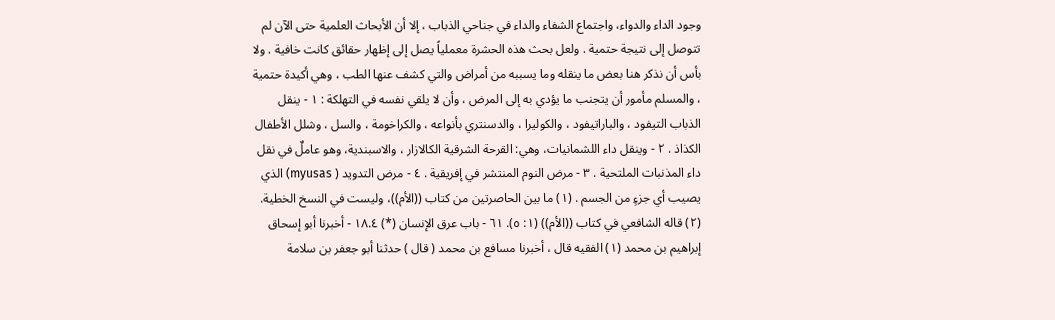وجود الداء والدواء، واجتماع الشفاء والداء في جناحي الذباب ، إلا أن الأبحاث العلمية حتى الآن لم تتوصل إلى نتيجة حتمية . ولعل بحث هذه الحشرة معملياً يصل إلى إظهار حقائق كانت خافية . ولا بأس أن نذكر هنا بعض ما ينقله وما يسببه من أمراض والتي كشف عنها الطب ، وهي أكيدة حتمية ، والمسلم مأمور أن يتجنب ما يؤدي به إلى المرض ، وأن لا يلقي نفسه في التهلكة : ١ - ينقل الذباب التيفود ، والباراتيفود ، والكوليرا ، والدسنتري بأنواعه ، والكراخومة ، والسل ، وشلل الأطفال الكذاذ . ٢ - وينقل داء اللشمانيات، وهي: القرحة الشرقية الكالازار ، والاسبندية، وهو عاملٌ في نقل داء المذنبات الملتحية . ٣ - مرض النوم المنتشر في إفريقية . ٤ - مرض التدويد ( myusas) الذي يصيب أي جزءٍ من الجسم . (١) ما بين الحاصرتين من كتاب ((الأم))، وليست في النسخ الخطية. (٢) قاله الشافعي في كتاب ((الأم)) (١: ٥). ٦١ - باب عرق الإنسان (*) ١٨.٤ - أخبرنا أبو إسحاق إبراهيم بن محمد (١) الفقيه قال ، أخبرنا مسافع بن محمد ( قال ) حدثنا أبو جعفر بن سلامة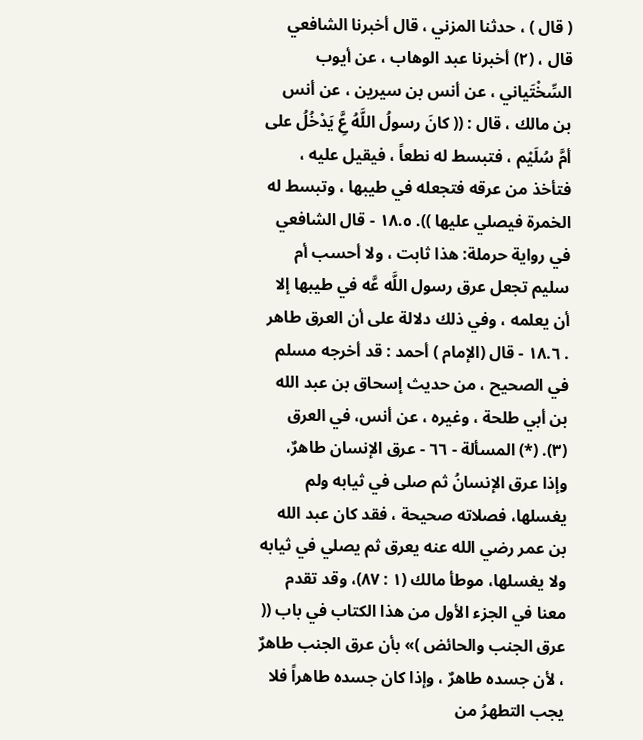( قال ) ، حدثنا المزني ، قال أخبرنا الشافعي قال ، (٢) أخبرنا عبد الوهاب ، عن أيوب السِّخْتَياني ، عن أنس بن سيرين ، عن أنس بن مالك ، قال : (( كانَ رسولُ اللَّهُ عَِّ يَدْخُلُ على أمَّ سُلَيْم ، فتبسط له نطعاً ، فيقيل عليه ، فتأخذ من عرقه فتجعله في طيبها ، وتبسط له الخمرة فيصلي عليها )). ١٨.٥ - قال الشافعي في رواية حرملة: هذا ثابت ، ولا أحسب أم سليم تجعل عرق رسول اللَّه عَّه في طيبها إلا أن يعلمه ، وفي ذلك دلالة على أن العرق طاهر . ١٨.٦ - قال (الإمام ) أحمد : قد أخرجه مسلم في الصحيح ، من حديث إسحاق بن عبد الله بن أبي طلحة ، وغيره ، عن أنس، في العرق (٣). (*) المسألة - ٦٦ - عرق الإنسان طاهرٌ، وإذا عرق الإنسانُ ثم صلى في ثيابه ولم يغسلها، فصلاته صحيحة ، فقد كان عبد الله بن عمر رضي الله عنه يعرق ثم يصلي في ثيابه ولا يغسلها، موطأ مالك (١ : ٨٧)، وقد تقدم معنا في الجزء الأول من هذا الكتاب في باب (( عرق الجنب والحائض )» بأن عرق الجنب طاهرٌ ، لأن جسده طاهرٌ ، وإذا كان جسده طاهراً فلا يجب التطهرُ من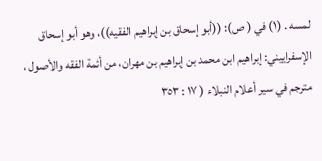لمسه . (١) في ( ص): ((أبو إسحاق بن إبراهيم الفقيه))، وهو أبو إسحاق الإسفراييني: إبراهيم ابن محمد بن إبراهيم بن مهران، من أئمة الفقه والأصول ، مترجم في سير أعلام النبلاء ( ١٧ : ٣٥٣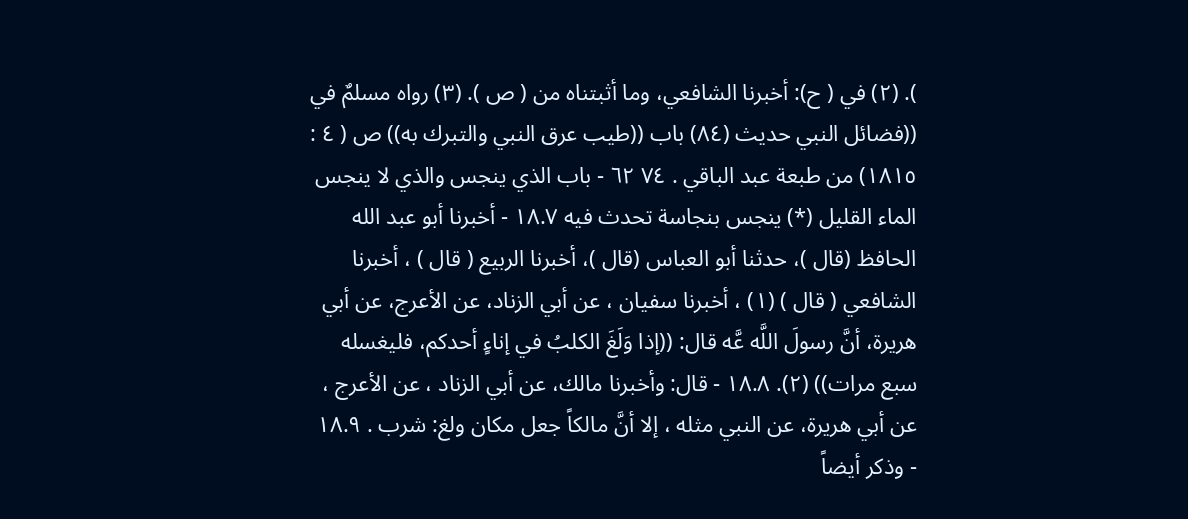). (٢) في ( ح): أخبرنا الشافعي، وما أثبتناه من ( ص ). (٣) رواه مسلمٌ في ((فضائل النبي حديث (٨٤) باب ((طيب عرق النبي والتبرك به)) ص ( ٤ : ١٨١٥) من طبعة عبد الباقي . ٧٤ ٦٢ - باب الذي ينجس والذي لا ينجس الماء القليل (*) ينجس بنجاسة تحدث فيه ١٨.٧ - أخبرنا أبو عبد الله الحافظ (قال )، حدثنا أبو العباس (قال )، أخبرنا الربيع ( قال ) ، أخبرنا الشافعي ( قال ) (١) ، أخبرنا سفيان ، عن أبي الزناد، عن الأعرج، عن أبي هريرة، أنَّ رسولَ اللَّه عَّه قال: ((إذا وَلَغَ الكلبُ في إناءٍ أحدكم، فليغسله سبع مرات)) (٢). ١٨.٨ - قال: وأخبرنا مالك، عن أبي الزناد ، عن الأعرج ، عن أبي هريرة، عن النبي مثله ، إلا أنَّ مالكاً جعل مكان ولغ: شرب . ١٨.٩ - وذكر أيضاً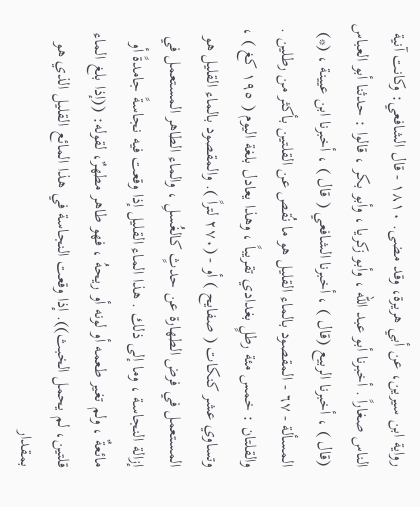رواية ابن سيرين، عن أبي هريرة، وقد مضى. ١٨١٠ - قال الشافعي: وكانت آنية الناس صغاراً . أخبرنا أبو عبد الله ، وأبو زكريا ، وأبو بكر ، قالوا : حدثنا أبو العباس (قال ) ، أخبرنا الربيع (قال ) ، أخبرنا الشافعي ( قال ) ، أخبرنا ابن عيينة ، (*) المسألة - ٦٧ - المقصود بالماء القليل هو ما نُقص عن القلتين بأكثر من رطلين . والقلتان : خمس مئة رطلٍ بغدادي تقريباً ، وهذا يعادل بلغة اليوم ( ١٩٥ كغ ) ، وتساوي عشر كنكات ( صفايح ) أو - (٢٧٠ لتراً ). والمقصود بالماء القليل هو المستعمل في فرض الطهارة عن حدثٍ كالغُسلِ ، والماء الطاهر المستعمل في إزالة النجاسة ، وما إلى ذلك . هذا الماء القليل إذا وقعت فيه نجاسةً جامدةً أو مائعةٌ ، ولم تغير طعمه أو لونه أو ريحهُ ، فهو طاهر مطهرٌ، لقوله: ((إذا بلغ الماء قلتين، لم يحمل الخبث)). إذا وقعت النجاسة في هذا المائع القليل الذي هو بمقدار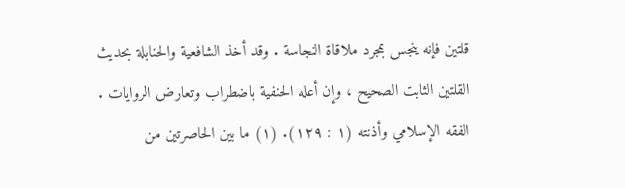قلتين فإنه ينجس بمجرد ملاقاة النجاسة . وقد أخذ الشافعية والحنابلة بحديث القلتين الثابت الصحيح ، وإن أعله الحنفية باضطراب وتعارض الروايات . الفقه الإسلامي وأذنته (١ : ١٢٩). (١) ما بين الحاصرتين من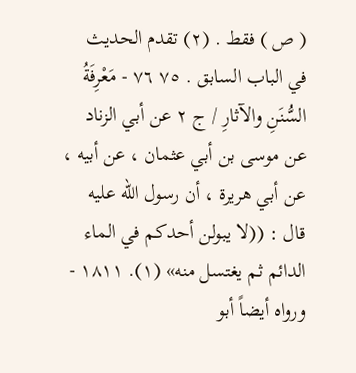( ص ) فقط . (٢) تقدم الحديث في الباب السابق . ٧٥ ٧٦ - مَعْرِفَةُ السُّنَنِ والآثارِ / ج ٢ عن أبي الزناد عن موسى بن أبي عثمان ، عن أبيه ، عن أبي هريرة ، أن رسول اللّه عليه قال : ((لا يبولن أحدكم في الماء الدائم ثم يغتسل منه» (١). ١٨١١ - ورواه أيضاً أبو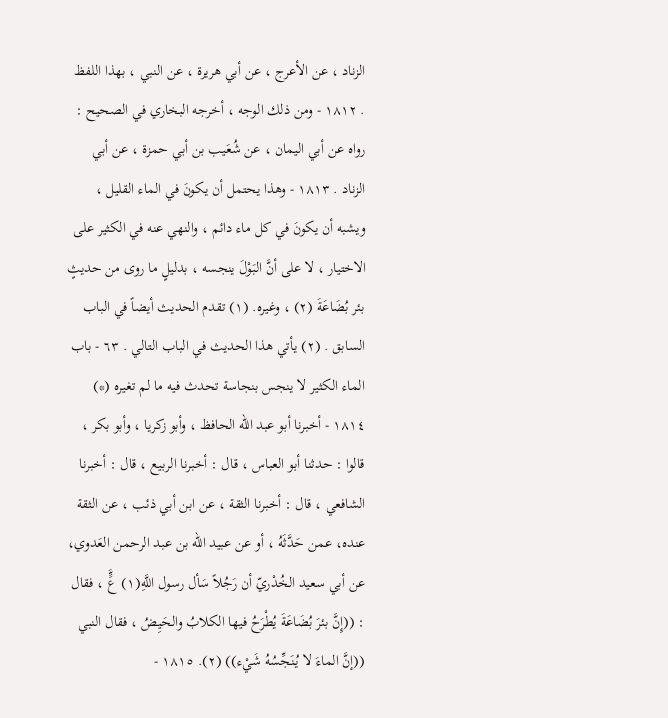الزناد ، عن الأعرج ، عن أبي هريرة ، عن النبي ، بهذا اللفظ . ١٨١٢ - ومن ذلك الوجه ، أخرجه البخاري في الصحيح : رواه عن أبي اليمان ، عن شُعَيب بن أبي حمزة ، عن أبي الزناد . ١٨١٣ - وهذا يحتمل أن يكونَ في الماء القليل ، ويشبه أن يكونَ في كل ماء دائم ، والنهي عنه في الكثير على الاختيار ، لا على أنَّ البَوْلَ ينجسه ، بدليلٍ ما روى من حديثٍ بئر بُضَاعَةَ (٢) ، وغيره. (١) تقدم الحديث أيضاً في الباب السابق . (٢) يأتي هذا الحديث في الباب التالي . ٦٣ - باب الماء الكثير لا ينجس بنجاسة تحدث فيه ما لم تغيره (*) ١٨١٤ - أخبرنا أبو عبد الله الحافظ ، وأبو زكريا ، وأبو بكر ، قالوا : حدثنا أبو العباس ، قال : أخبرنا الربيع ، قال : أخبرنا الشافعي ، قال : أخبرنا الثقة ، عن ابن أبي ذئب ، عن الثقة عنده، عمن حَدَّثَهُ ، أو عن عبيد الله بن عبد الرحمن العَدوي، عن أبي سعيد الخُدْريّ أن رَجُلاً سَأل رسول اللَّهِ(١) عٍَّ ، فقال : ((إِنَّ بئرَ بُضَاعَةَ يُطْرَحُ فيها الكلابُ والحَيِضُ ، فقال النبي ((إنَّ الماءَ لا يُنَجِّسُهُ شَيْء)) (٢). ١٨١٥ -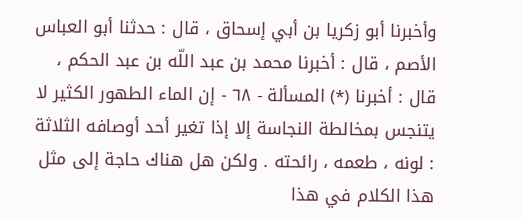وأخبرنا أبو زكريا بن أبي إسحاق ، قال : حدثنا أبو العباس الأصم ، قال : أخبرنا محمد بن عبد اللّه بن عبد الحكم ، قال : أخبرنا (*) المسألة - ٦٨ - إن الماء الطهور الكثير لا يتنجس بمخالطة النجاسة إلا إذا تغير أحد أوصافه الثلاثة : لونه ، طعمه ، رائحته . ولكن هل هناك حاجة إلى مثل هذا الكلام في هذا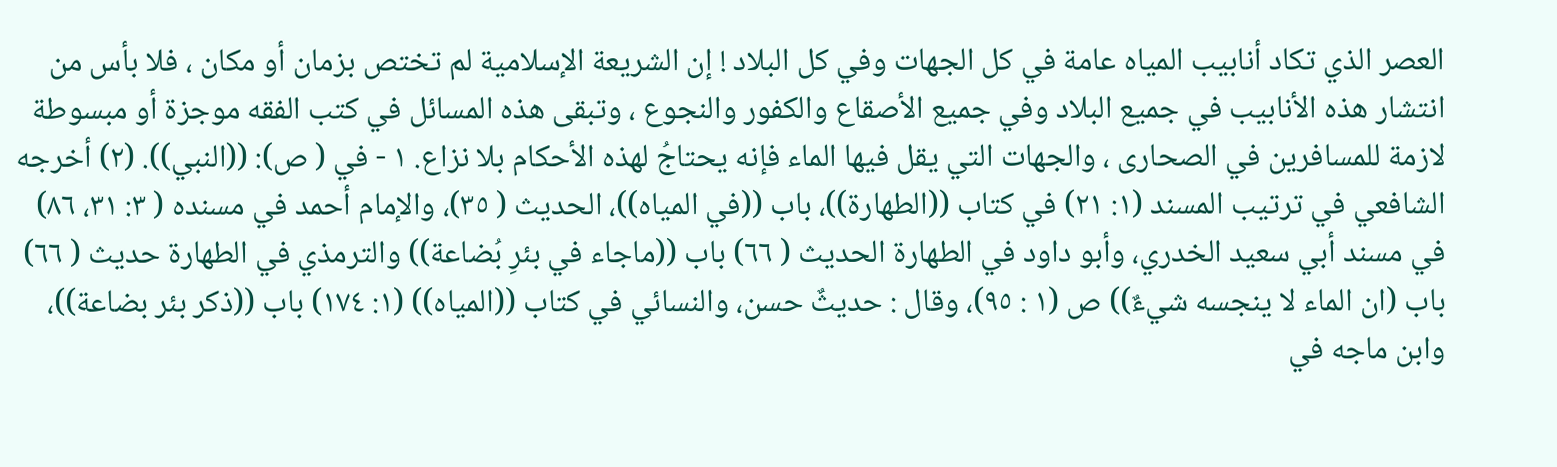العصر الذي تكاد أنابيب المياه عامة في كل الجهات وفي كل البلاد ! إن الشريعة الإسلامية لم تختص بزمان أو مكان ، فلا بأس من انتشار هذه الأنابيب في جميع البلاد وفي جميع الأصقاع والكفور والنجوع ، وتبقى هذه المسائل في كتب الفقه موجزة أو مبسوطة لازمة للمسافرين في الصحارى ، والجهات التي يقل فيها الماء فإنه يحتاجُ لهذه الأحكام بلا نزاع. ١ - في ( ص): ((النبي)). (٢) أخرجه الشافعي في ترتيب المسند (١: ٢١) في كتاب ((الطهارة))، باب ((في المياه))، الحديث ( ٣٥)، والإمام أحمد في مسنده ( ٣: ٣١، ٨٦) في مسند أبي سعيد الخدري، وأبو داود في الطهارة الحديث ( ٦٦) باب ((ماجاء في بئرِ بُضاعة)) والترمذي في الطهارة حديث ( ٦٦) باب (ان الماء لا ينجسه شيءٌ)) ص (١ : ٩٥)، وقال : حديثٌ حسن، والنسائي في كتاب ((المياه)) (١: ١٧٤) باب ((ذكر بئر بضاعة))، وابن ماجه في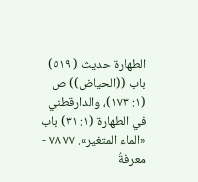الطهارة حديث ( ٥١٩) باب ((الحياض)) ص (١: ١٧٣)، والدارقطني في الطهارة (١: ٣١) باب «الماء المتغير». ٧٧ ٧٨ - معرفةُ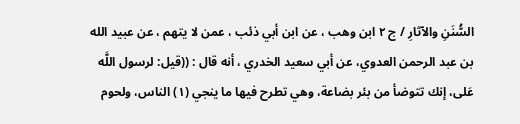السُّنَنِ والآثارِ / ج ٢ ابن وهب ، عن ابن أبي ذئب ، عمن لا يتهم ، عن عبيد الله بن عبد الرحمن العدوي، عن أبي سعيد الخدري ، أنه قال : ((قيل: لرسول اللَّه عَلى، إنك تتوضأ من بئر بضاعة، وهي تطرح فيها ما ينجي (١) الناس، ولحوم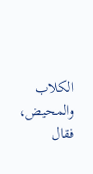الكلاب والمحيض، فقال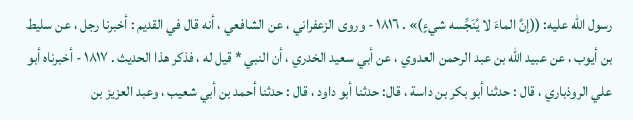رسول اللّه عليه: ((إنَّ الماءَ لا يُنَجِّسه شيءٍ)» . ١٨١٦ - وروى الزعفراني ، عن الشافعي ، أنه قال في القديم : أخبرنا رجل ، عن سليط بن أيوب ، عن عبيد الله بن عبد الرحمن العدوي ، عن أبي سعيد الخدري ، أن النبي * قيل له ، فذكر هذا الحديث . ١٨١٧ - أخبرناه أبو علي الروذباري ، قال : حدثنا أبو بكر بن داسة ، قال: حدثنا أبو داود ، قال : حدثنا أحمد بن أبي شعيب ، وعبد العزيز بن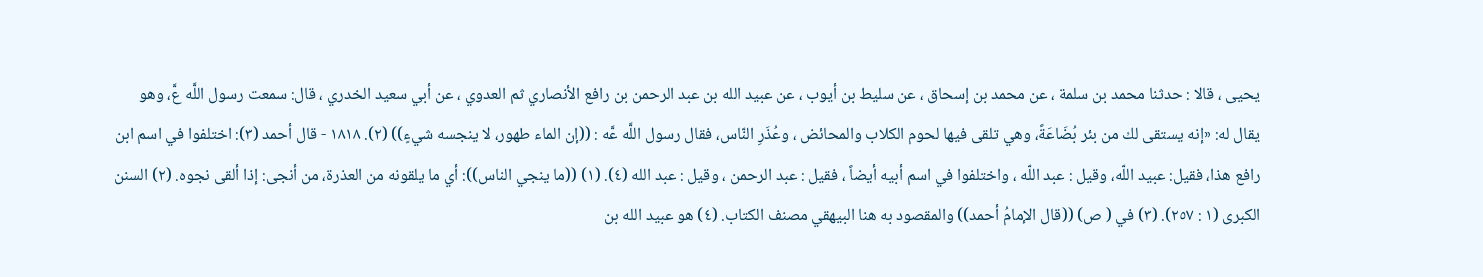يحيى ، قالا : حدثنا محمد بن سلمة ، عن محمد بن إسحاق ، عن سليط بن أيوب ، عن عبيد الله بن عبد الرحمن بن رافع الأنصاري ثم العدوي ، عن أبي سعيد الخدري ، قال: سمعت رسول اللَّه عَّ، وهو يقال له: «إنه يستقى لك من بئر بُضَاعَةً، وهي تلقى فيها لحوم الكلاب والمحائض ، وعُذَرِ النّاس، فقال رسول اللَّه عَّه : ((إن الماء طهور، لا ينجسه شيءٍ)) (٢). ١٨١٨ - قال أحمد (٣): اختلفوا في اسم ابن رافع هذا، فقيل: عبيد اللّه، وقيل : عبد اللّه ، واختلفوا في اسم أبيه أيضاً ، فقيل : عبد الرحمن ، وقيل : عبد الله (٤). (١) ((ما ينجي الناس)): أي ما يلقونه من العذرة، من أنجى: إذا ألقى نجوه. (٢) السنن الكبرى (١ : ٢٥٧). (٣) في ( ص) ((قال الإمامُ أحمد)) والمقصود به هنا البيهقي مصنف الكتاب. (٤) هو عبيد الله بن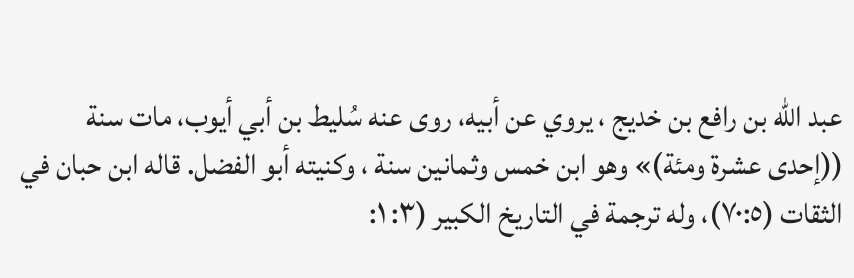عبد الله بن رافع بن خديج ، يروي عن أبيه، روى عنه سُليط بن أبي أيوب، مات سنة ((إحدى عشرة ومئة)» وهو ابن خمس وثمانين سنة ، وكنيته أبو الفضل. قاله ابن حبان في الثقات (٧٠:٥)، وله ترجمة في التاريخ الكبير (٣: ١: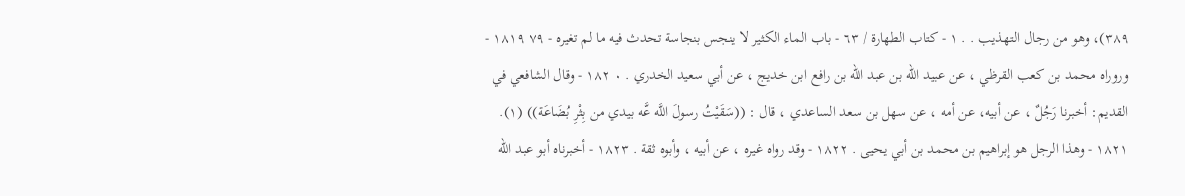٣٨٩)، وهو من رجال التهذيب . . ١ - كتاب الطهارة / ٦٣ - باب الماء الكثير لا ينجس بنجاسة تحدث فيه ما لم تغيره - ٧٩ ١٨١٩ - وروراه محمد بن كعب القرظي ، عن عبيد الله بن عبد الله بن رافع ابن خديج ، عن أبي سعيد الخدري . ٠ ١٨٢ - وقال الشافعي في القديم: أخبرنا رَجُلٌ ، عن أبيه، عن أمه ، عن سهل بن سعد الساعدي ، قال : ((سَقَيْتُ رسولَ اللَّه عَّه بيدي من بِثْرِ بُضَاعَة)) (١). ١٨٢١ - وهذا الرجل هو إبراهيم بن محمد بن أبي يحيى . ١٨٢٢ - وقد رواه غيره ، عن أبيه ، وأبوه ثقة . ١٨٢٣ - أخبرناه أبو عبد الله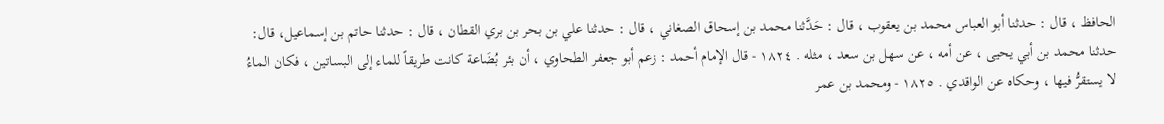الحافظ ، قال : حدثنا أبو العباس محمد بن يعقوب ، قال : حَدَّثنا محمد بن إسحاق الصغاني ، قال : حدثنا علي بن بحر بن بري القطان ، قال : حدثنا حاتم بن إسماعيل، قال: حدثنا محمد بن أبي يحيى ، عن أمه ، عن سهل بن سعد ، مثله . ١٨٢٤ - قال الإمام أحمد : زعم أبو جعفر الطحاوي ، أن بئر بُضَاعة كانت طريقاً للماء إلى البساتين ، فكان الماءُ لا يستقرُّ فيها ، وحكاه عن الواقدي . ١٨٢٥ - ومحمد بن عمر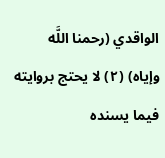الواقدي (رحمنا اللَّه وإياه) (٢) لا يحتج بروايته فيما يسنده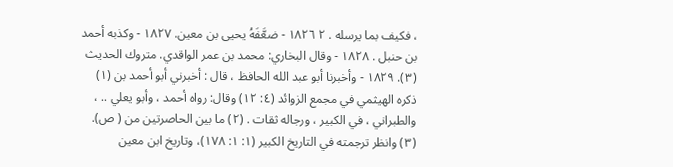، فكيف بما يرسله . ٢ ١٨٢٦ - ضعَّفَهُ يحيى بن معين. ١٨٢٧ - وكذبه أحمد بن حنبل . ١٨٢٨ - وقال البخاري: محمد بن عمر الواقدي. متروك الحديث (٣). ١٨٢٩ - وأخبرنا أبو عبد الله الحافظ ، قال : أخبرني أبو أحمد بن (١) ذكره الهيثمي في مجمع الزوائد (٤: ١٢) وقال: رواه أحمد ، وأبو يعلي .. ، والطبراني ، في الكبير ، ورجاله ثقات . (٢) ما بين الحاصرتين من ( ص). (٣) وانظر ترجمته في التاريخ الكبير (١: ١: ١٧٨)، وتاريخ ابن معين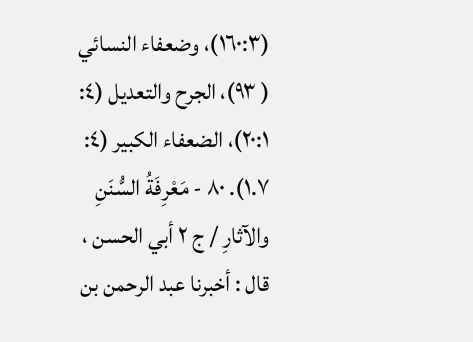(١٦٠:٣)، وضعفاء النسائي ( ٩٣)، الجرح والتعديل (٤: ٢٠:١)، الضعفاء الكبير (٤: ١.٧). ٨٠ - مَعْرِفَةُ السُّنَنِ والآثارِ / ج ٢ أبي الحسن ، قال : أخبرنا عبد الرحمن بن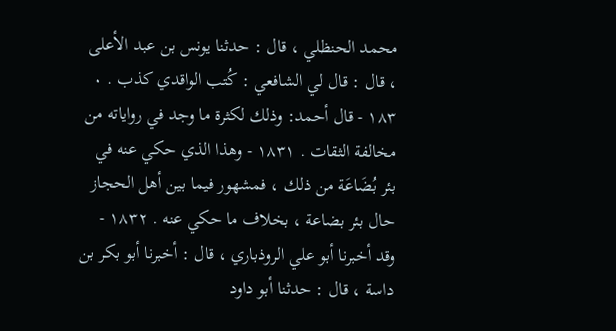محمد الحنظلي ، قال : حدثنا يونس بن عبد الأعلى ، قال : قال لي الشافعي : كُتب الواقدي كذب . ٠ ١٨٣ - قال أحمد: وذلك لكثرة ما وجد في رواياته من مخالفة الثقات . ١٨٣١ - وهذا الذي حكي عنه في بئر بُضَاعَة من ذلك ، فمشهور فيما بين أهل الحجاز حال بئر بضاعة ، بخلاف ما حكي عنه . ١٨٣٢ - وقد أخبرنا أبو علي الروذباري ، قال : أخبرنا أبو بكر بن داسة ، قال : حدثنا أبو داود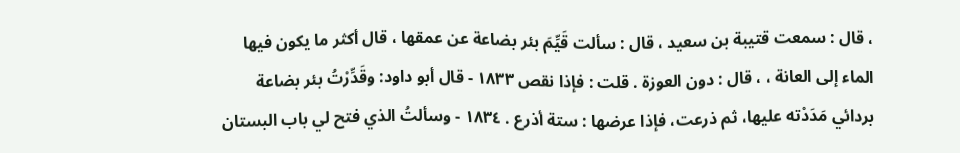، قال : سمعت قتيبة بن سعيد ، قال : سألت قَيِّمَ بئر بضاعة عن عمقها ، قال أكثر ما يكون فيها الماء إلى العانة ، ، قال : دون العوزة . قلت : فإذا نقص ١٨٣٣ - قال أبو داود: وقَدِّرْتُ بئر بضاعة بردائي مَدَدْته عليها، ثم ذرعت، فإذا عرضها : ستة أذرع . ١٨٣٤ - وسألتُ الذي فتح لي باب البستان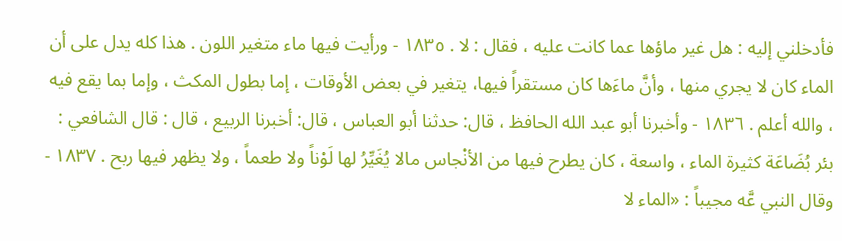فأدخلني إليه : هل غير ماؤها عما كانت عليه ، فقال : لا . ١٨٣٥ - ورأيت فيها ماء متغير اللون . هذا كله يدل على أن الماء كان لا يجري منها ، وأنَّ ماءَها كان مستقراً فيها، يتغير في بعض الأوقات ، إما بطول المكث ، وإما بما يقع فيه ، والله أعلم . ١٨٣٦ - وأخبرنا أبو عبد الله الحافظ ، قال: حدثنا أبو العباس ، قال: أخبرنا الربيع ، قال : قال الشافعي : بئر بُضَاعَة كثيرة الماء ، واسعة ، كان يطرح فيها من الأنْجاس مالا يُغَيِّرُ لها لَوْناً ولا طعماً ، ولا يظهر فيها ربح . ١٨٣٧ - وقال النبي عَّه مجيباً : «الماء لا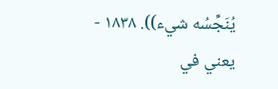يُنَجِّسُه شيء)). ١٨٣٨ - يعني في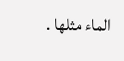الماء مثلها .